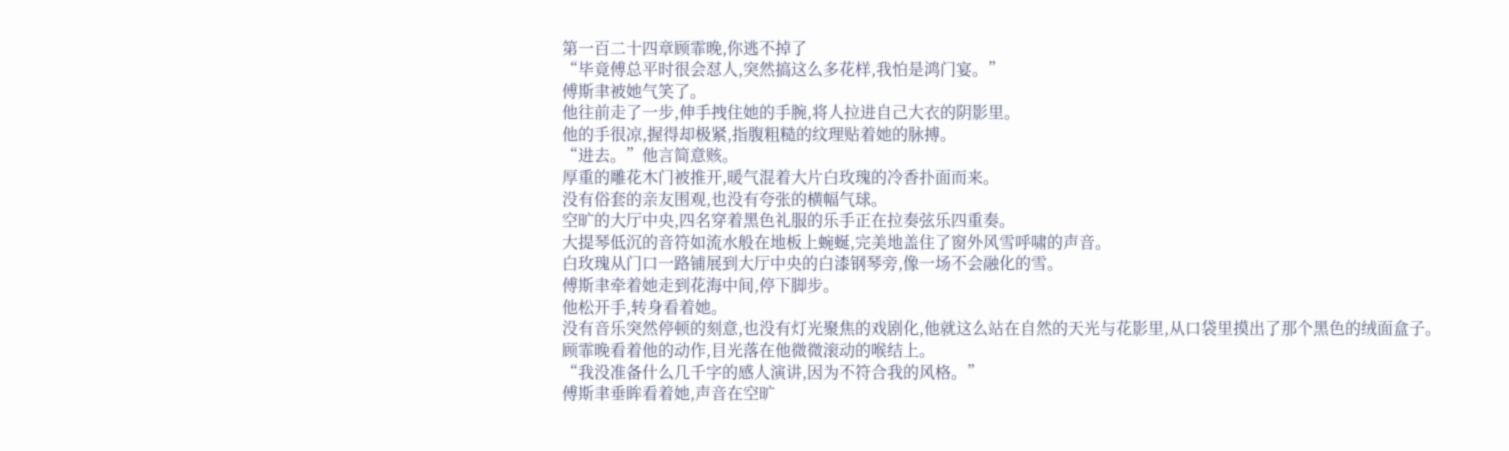第一百二十四章顾霏晚,你逃不掉了
“毕竟傅总平时很会怼人,突然搞这么多花样,我怕是鸿门宴。”
傅斯聿被她气笑了。
他往前走了一步,伸手拽住她的手腕,将人拉进自己大衣的阴影里。
他的手很凉,握得却极紧,指腹粗糙的纹理贴着她的脉搏。
“进去。”他言简意赅。
厚重的雕花木门被推开,暖气混着大片白玫瑰的冷香扑面而来。
没有俗套的亲友围观,也没有夸张的横幅气球。
空旷的大厅中央,四名穿着黑色礼服的乐手正在拉奏弦乐四重奏。
大提琴低沉的音符如流水般在地板上蜿蜒,完美地盖住了窗外风雪呼啸的声音。
白玫瑰从门口一路铺展到大厅中央的白漆钢琴旁,像一场不会融化的雪。
傅斯聿牵着她走到花海中间,停下脚步。
他松开手,转身看着她。
没有音乐突然停顿的刻意,也没有灯光聚焦的戏剧化,他就这么站在自然的天光与花影里,从口袋里摸出了那个黑色的绒面盒子。
顾霏晚看着他的动作,目光落在他微微滚动的喉结上。
“我没准备什么几千字的感人演讲,因为不符合我的风格。”
傅斯聿垂眸看着她,声音在空旷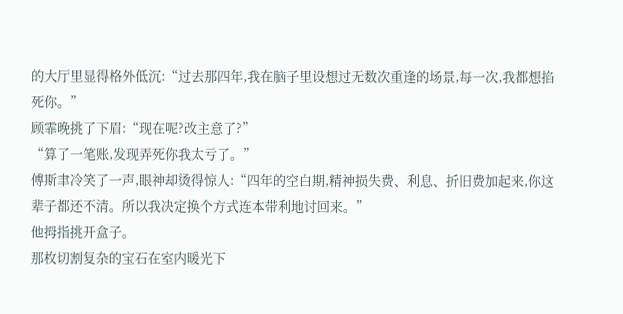的大厅里显得格外低沉:“过去那四年,我在脑子里设想过无数次重逢的场景,每一次,我都想掐死你。”
顾霏晚挑了下眉:“现在呢?改主意了?”
“算了一笔账,发现弄死你我太亏了。”
傅斯聿冷笑了一声,眼神却烫得惊人:“四年的空白期,精神损失费、利息、折旧费加起来,你这辈子都还不清。所以我决定换个方式连本带利地讨回来。”
他拇指挑开盒子。
那枚切割复杂的宝石在室内暖光下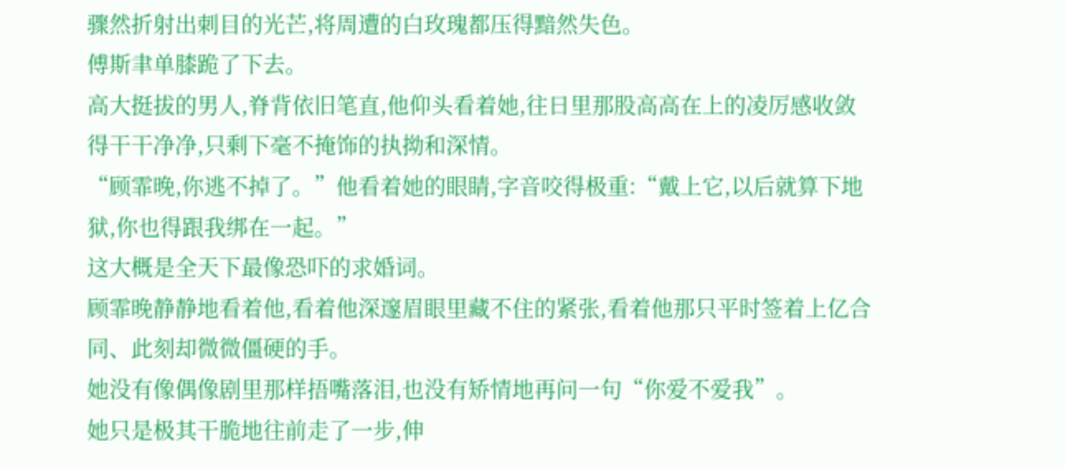骤然折射出刺目的光芒,将周遭的白玫瑰都压得黯然失色。
傅斯聿单膝跪了下去。
高大挺拔的男人,脊背依旧笔直,他仰头看着她,往日里那股高高在上的凌厉感收敛得干干净净,只剩下毫不掩饰的执拗和深情。
“顾霏晚,你逃不掉了。”他看着她的眼睛,字音咬得极重:“戴上它,以后就算下地狱,你也得跟我绑在一起。”
这大概是全天下最像恐吓的求婚词。
顾霏晚静静地看着他,看着他深邃眉眼里藏不住的紧张,看着他那只平时签着上亿合同、此刻却微微僵硬的手。
她没有像偶像剧里那样捂嘴落泪,也没有矫情地再问一句“你爱不爱我”。
她只是极其干脆地往前走了一步,伸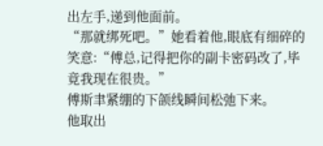出左手,递到他面前。
“那就绑死吧。”她看着他,眼底有细碎的笑意:“傅总,记得把你的副卡密码改了,毕竟我现在很贵。”
傅斯聿紧绷的下颌线瞬间松弛下来。
他取出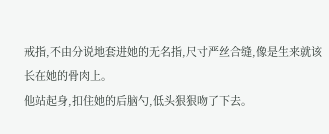戒指,不由分说地套进她的无名指,尺寸严丝合缝,像是生来就该长在她的骨肉上。
他站起身,扣住她的后脑勺,低头狠狠吻了下去。